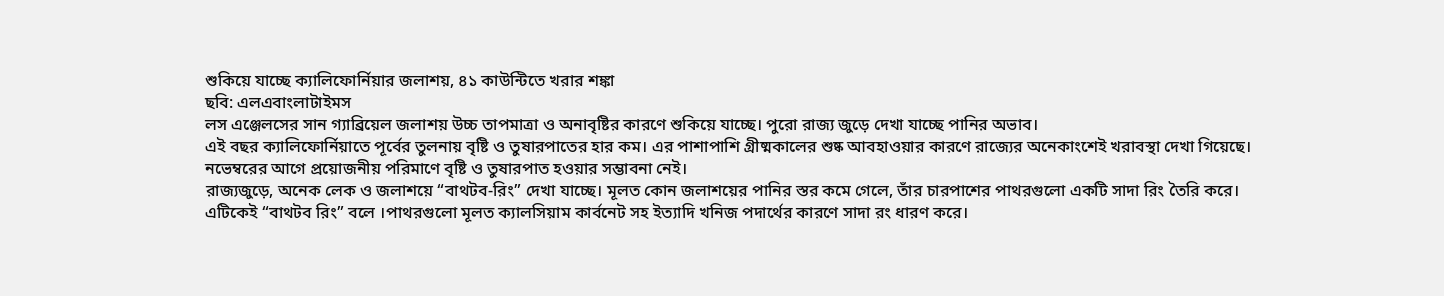শুকিয়ে যাচ্ছে ক্যালিফোর্নিয়ার জলাশয়, ৪১ কাউন্টিতে খরার শঙ্কা
ছবি: এলএবাংলাটাইমস
লস এঞ্জেলসের সান গ্যাব্রিয়েল জলাশয় উচ্চ তাপমাত্রা ও অনাবৃষ্টির কারণে শুকিয়ে যাচ্ছে। পুরো রাজ্য জুড়ে দেখা যাচ্ছে পানির অভাব।
এই বছর ক্যালিফোর্নিয়াতে পূর্বের তুলনায় বৃষ্টি ও তুষারপাতের হার কম। এর পাশাপাশি গ্রীষ্মকালের শুষ্ক আবহাওয়ার কারণে রাজ্যের অনেকাংশেই খরাবস্থা দেখা গিয়েছে।
নভেম্বরের আগে প্রয়োজনীয় পরিমাণে বৃষ্টি ও তুষারপাত হওয়ার সম্ভাবনা নেই।
রাজ্যজুড়ে, অনেক লেক ও জলাশয়ে “বাথটব-রিং” দেখা যাচ্ছে। মূলত কোন জলাশয়ের পানির স্তর কমে গেলে, তাঁর চারপাশের পাথরগুলো একটি সাদা রিং তৈরি করে। এটিকেই “বাথটব রিং” বলে ।পাথরগুলো মূলত ক্যালসিয়াম কার্বনেট সহ ইত্যাদি খনিজ পদার্থের কারণে সাদা রং ধারণ করে।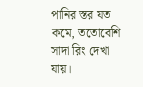পানির স্তর যত কমে, ততোবেশি সাদা রিং দেখা যায়।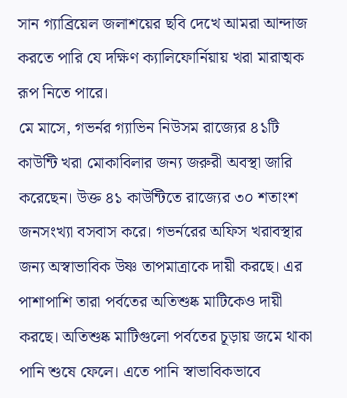সান গ্যাব্রিয়েল জলাশয়ের ছবি দেখে আমরা আন্দাজ করতে পারি যে দক্ষিণ ক্যালিফোর্নিয়ায় খরা মারাত্মক রূপ নিতে পারে।
মে মাসে, গভর্নর গ্যাভিন নিউসম রাজ্যের ৪১টি কাউন্টি খরা মোকাবিলার জন্য জরুরী অবস্থা জারি করেছেন। উক্ত ৪১ কাউন্টিতে রাজ্যের ৩০ শতাংশ জনসংখ্যা বসবাস করে। গভর্নরের অফিস খরাবস্থার জন্য অস্বাভাবিক উষ্ণ তাপমাত্রাকে দায়ী করছে। এর পাশাপাশি তারা পর্বতের অতিশুষ্ক মাটিকেও দায়ী করছে। অতিশুষ্ক মাটিগুলো পর্বতের চূড়ায় জমে থাকা পানি শুষে ফেলে। এতে পানি স্বাভাবিকভাবে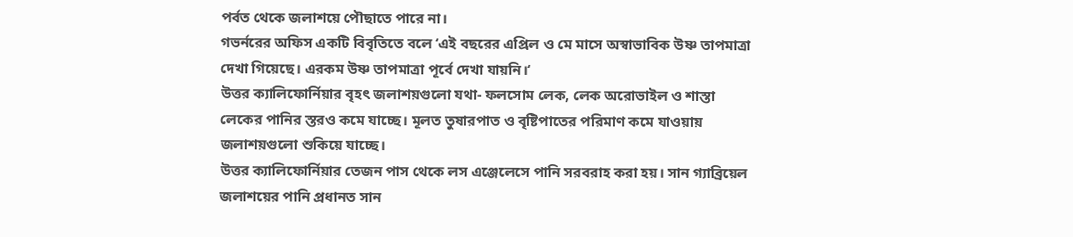পর্বত থেকে জলাশয়ে পৌছাতে পারে না।
গভর্নরের অফিস একটি বিবৃতিতে বলে ‘এই বছরের এপ্রিল ও মে মাসে অস্বাভাবিক উষ্ণ তাপমাত্রা দেখা গিয়েছে। এরকম উষ্ণ তাপমাত্রা পূর্বে দেখা যায়নি।‘
উত্তর ক্যালিফোর্নিয়ার বৃহৎ জলাশয়গুলো যথা- ফলসোম লেক, লেক অরোভাইল ও শাস্তা লেকের পানির স্তরও কমে যাচ্ছে। মূলত তুষারপাত ও বৃষ্টিপাতের পরিমাণ কমে যাওয়ায় জলাশয়গুলো শুকিয়ে যাচ্ছে।
উত্তর ক্যালিফোর্নিয়ার তেজন পাস থেকে লস এঞ্জেলেসে পানি সরবরাহ করা হয়। সান গ্যাব্রিয়েল জলাশয়ের পানি প্রধানত সান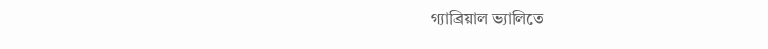গ্যাব্রিয়াল ভ্যালিতে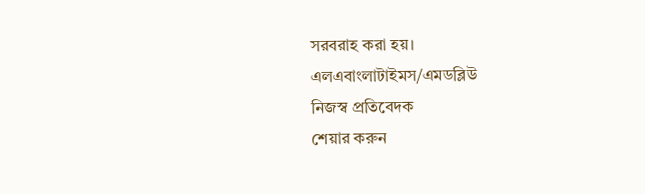সরবরাহ করা হয়।
এলএবাংলাটাইমস/এমডব্লিউ
নিজস্ব প্রতিবেদক
শেয়ার করুন